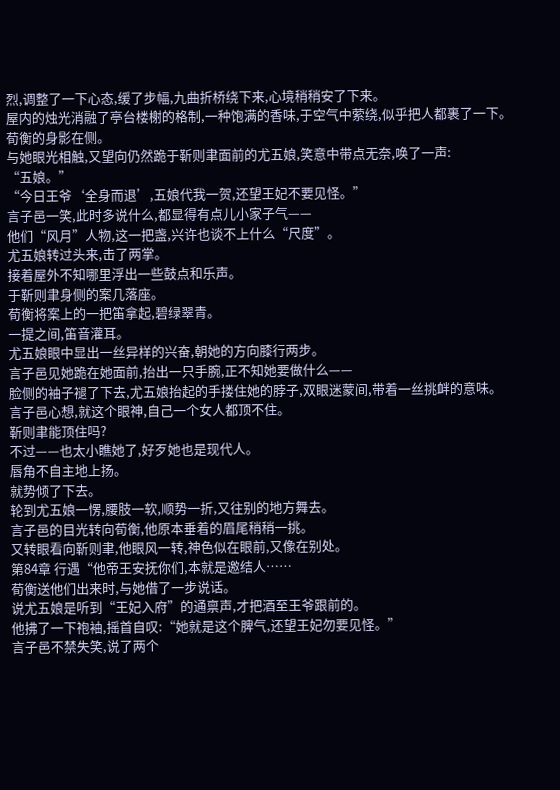烈,调整了一下心态,缓了步幅,九曲折桥绕下来,心境稍稍安了下来。
屋内的烛光消融了亭台楼榭的格制,一种饱满的香味,于空气中萦绕,似乎把人都裹了一下。
荀衡的身影在侧。
与她眼光相触,又望向仍然跪于靳则聿面前的尤五娘,笑意中带点无奈,唤了一声:
“五娘。”
“今日王爷‘全身而退’,五娘代我一贺,还望王妃不要见怪。”
言子邑一笑,此时多说什么,都显得有点儿小家子气——
他们“风月”人物,这一把盏,兴许也谈不上什么“尺度”。
尤五娘转过头来,击了两掌。
接着屋外不知哪里浮出一些鼓点和乐声。
于靳则聿身侧的案几落座。
荀衡将案上的一把笛拿起,碧绿翠青。
一提之间,笛音灌耳。
尤五娘眼中显出一丝异样的兴奋,朝她的方向膝行两步。
言子邑见她跪在她面前,抬出一只手腕,正不知她要做什么——
脸侧的袖子褪了下去,尤五娘抬起的手搂住她的脖子,双眼迷蒙间,带着一丝挑衅的意味。
言子邑心想,就这个眼神,自己一个女人都顶不住。
靳则聿能顶住吗?
不过——也太小瞧她了,好歹她也是现代人。
唇角不自主地上扬。
就势倾了下去。
轮到尤五娘一愣,腰肢一软,顺势一折,又往别的地方舞去。
言子邑的目光转向荀衡,他原本垂着的眉尾稍稍一挑。
又转眼看向靳则聿,他眼风一转,神色似在眼前,又像在别处。
第84章 行遇“他帝王安抚你们,本就是邀结人……
荀衡送他们出来时,与她借了一步说话。
说尤五娘是听到“王妃入府”的通禀声,才把酒至王爷跟前的。
他拂了一下袍袖,摇首自叹:“她就是这个脾气,还望王妃勿要见怪。”
言子邑不禁失笑,说了两个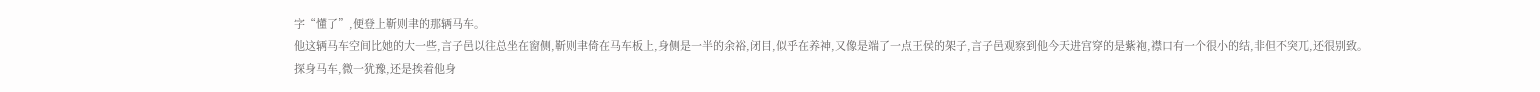字“懂了”,便登上靳则聿的那辆马车。
他这辆马车空间比她的大一些,言子邑以往总坐在窗侧,靳则聿倚在马车板上,身侧是一半的余裕,闭目,似乎在养神,又像是端了一点王侯的架子,言子邑观察到他今天进宫穿的是紫袍,襟口有一个很小的结,非但不突兀,还很别致。
探身马车,微一犹豫,还是挨着他身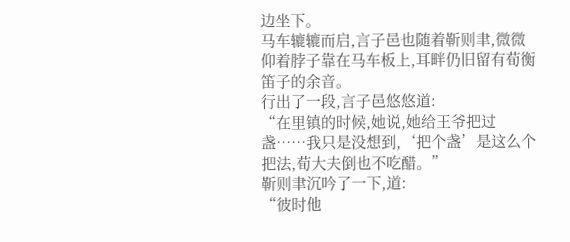边坐下。
马车辘辘而启,言子邑也随着靳则聿,微微仰着脖子靠在马车板上,耳畔仍旧留有荀衡笛子的余音。
行出了一段,言子邑悠悠道:
“在里镇的时候,她说,她给王爷把过盏……我只是没想到,‘把个盏’是这么个把法,荀大夫倒也不吃醋。”
靳则聿沉吟了一下,道:
“彼时他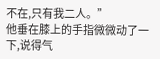不在,只有我二人。”
他垂在膝上的手指微微动了一下,说得气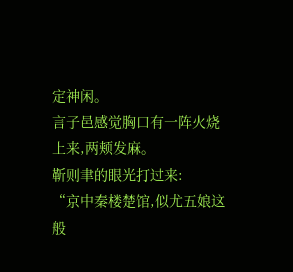定神闲。
言子邑感觉胸口有一阵火烧上来,两颊发麻。
靳则聿的眼光打过来:
“京中秦楼楚馆,似尤五娘这般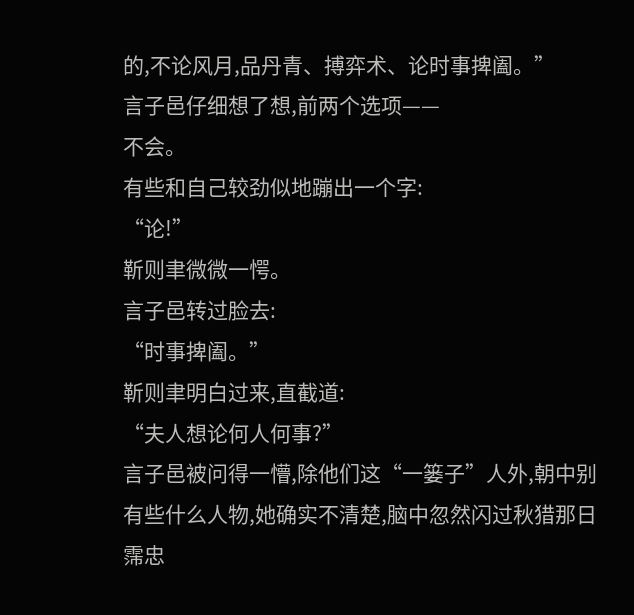的,不论风月,品丹青、搏弈术、论时事捭阖。”
言子邑仔细想了想,前两个选项——
不会。
有些和自己较劲似地蹦出一个字:
“论!”
靳则聿微微一愕。
言子邑转过脸去:
“时事捭阖。”
靳则聿明白过来,直截道:
“夫人想论何人何事?”
言子邑被问得一懵,除他们这“一篓子”人外,朝中别有些什么人物,她确实不清楚,脑中忽然闪过秋猎那日霈忠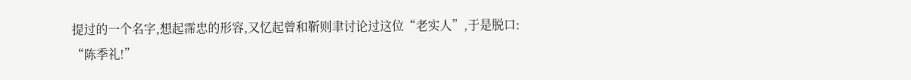提过的一个名字,想起霈忠的形容,又忆起曾和靳则聿讨论过这位“老实人”,于是脱口:
“陈季礼!”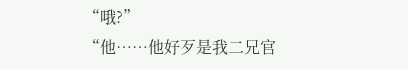“哦?”
“他……他好歹是我二兄官